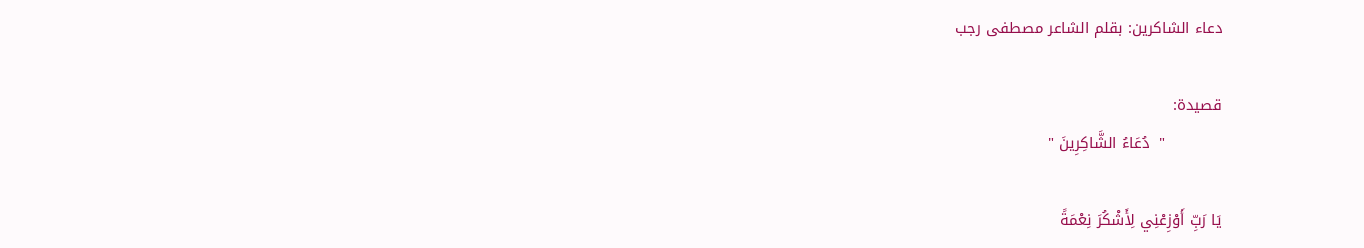دعاء الشاكرين: بقلم الشاعر مصطفى رجب

قصيدة:
           "  دُعَاءُ الشَّاكِرِينَ "

يَا رَبِّ أَوْزِعْنِي لِأَشْكُرَ نِعْمَةً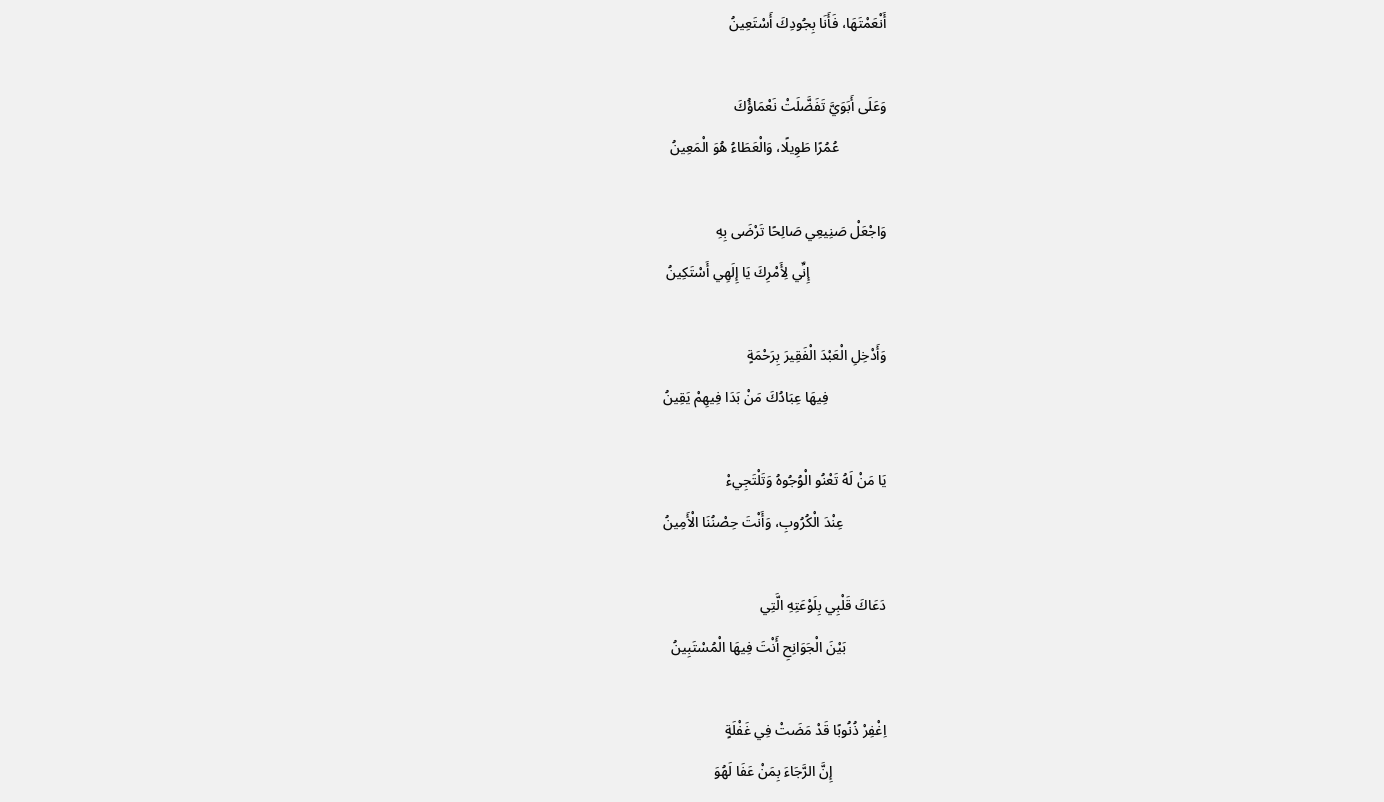أَنْعَمْتَهَا، فَأَنَا بِجُودِكَ أَسْتَعِينُ

وَعَلَى أَبَوَيَّ تَفَضَّلَتْ نَعْمَاؤُكَ
             عُمُرًا طَوِيلًا، وَالْعَطَاءُ هُوَ الْمَعِينُ

وَاجْعَلْ صَنِيعِي صَالِحًا تَرْضَى بِهِ
                     إِنِّي لِأَمْرِكَ يَا إِلَهِي أَسْتَكِينُ

وَأَدْخِلِ الْعَبْدَ الْفَقِيرَ بِرَحْمَةٍ
                فِيهَا عِبَادُكَ مَنْ بَدَا فِيهِمْ يَقِينُ

يَا مَنْ لَهُ تَعْنُو الْوُجُوهُ وَتَلْتَجِيءْ
            عِنْدَ الْكُرُوبِ، وَأَنْتَ حِصْنُنَا الْأَمِينُ

دَعَاكَ قَلْبِي بِلَوْعَتِهِ الَّتِي
           بَيْنَ الْجَوَانِحِ أَنْتَ فِيهَا الْمُسْتَبِينُ

اِغْفِرْ ذُنُوبًا قَدْ مَضَتْ فِي غَفْلَةٍ
               إِنَّ الرَّجَاءَ بِمَنْ عَفَا لَهُوَ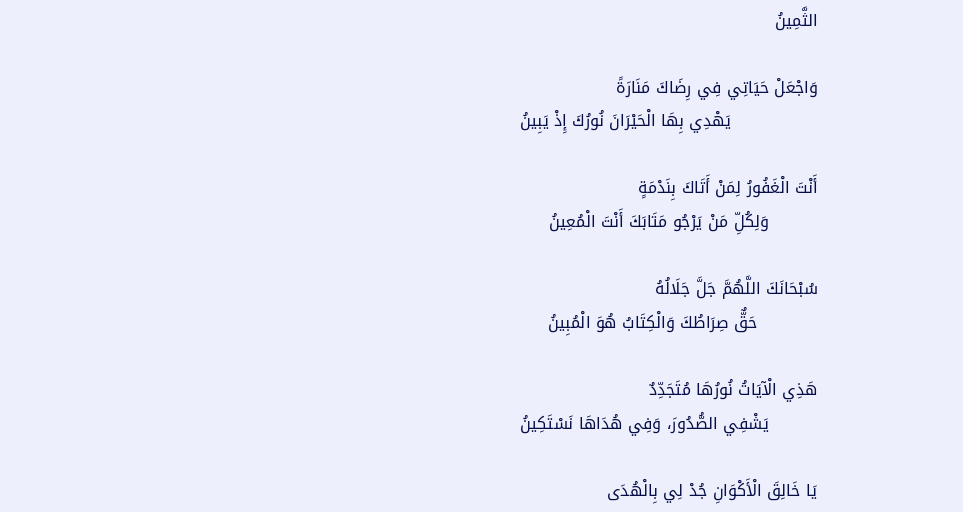الثَّمِينُ

وَاجْعَلْ حَيَاتِي فِي رِضَاكَ مَنَارَةً
                يَهْدِي بِهَا الْحَيْرَانَ نُورُكَ إِذْ يَبِينُ

أَنْتَ الْغَفُورُ لِمَنْ أَتَاكَ بِنَدْمَةٍ
         وَلِكُلِّ مَنْ يَرْجُو مَتَابَكَ أَنْتَ الْمُعِينُ

سُبْحَانَكَ اللَّهُمَّ جَلَّ جَلَالُهُ
           حَقٌّ صِرَاطُكَ وَالْكِتَابُ هُوَ الْمُبِينُ

هَذِي الْآيَاتُ نُورُهَا مُتَجَدِّدٌ
         يَشْفِي الصُّدُورَ، وَفِي هُدَاهَا نَسْتَكِينُ

يَا خَالِقَ الْأَكْوَانِ جُدْ لِي بِالْهُدَى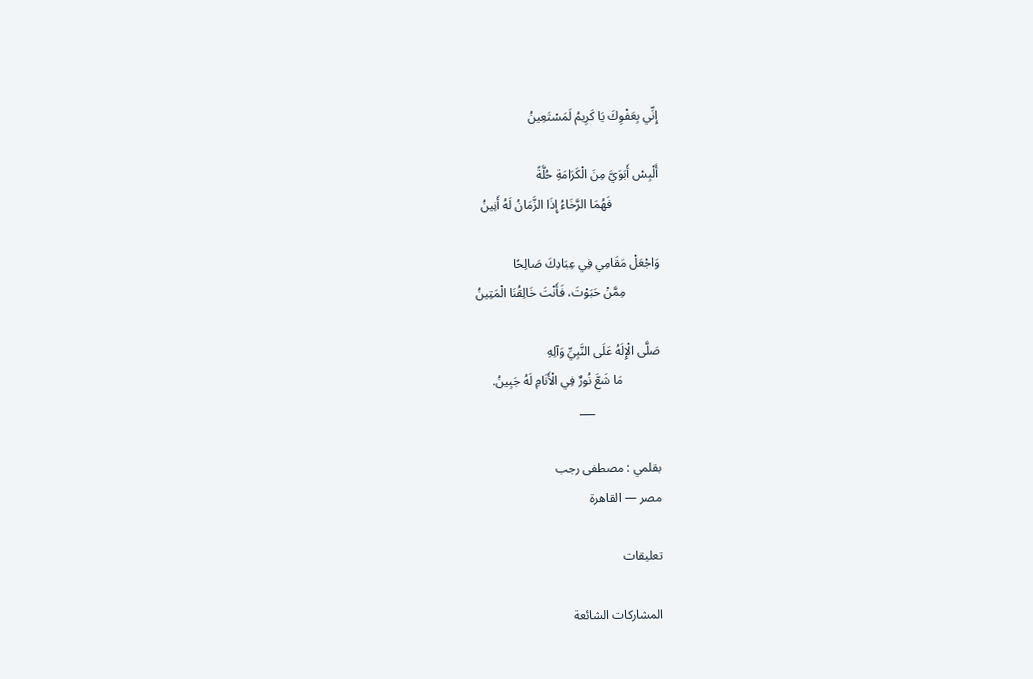إِنِّي بِعَفْوِكَ يَا كَرِيمُ لَمَسْتَعِينُ

أَلْبِسْ أَبَوَيَّ مِنَ الْكَرَامَةِ حُلَّةً
               فَهُمَا الرَّخَاءُ إِذَا الزَّمَانُ لَهُ أَنِينُ

وَاجْعَلْ مَقَامِي فِي عِبَادِكَ صَالِحًا
           مِمَّنْ حَبَوْتَ، فَأَنْتَ خَالِقُنَا الْمَتِينُ

صَلَّى الْإِلَهُ عَلَى النَّبِيِّ وَآلِهِ
            مَا شَعَّ نُورٌ فِي الْأَنَامِ لَهُ جَبِينُ.
                     ___

بقلمي : مصطفى رجب
مصر — القاهرة

تعليقات

المشاركات الشائعة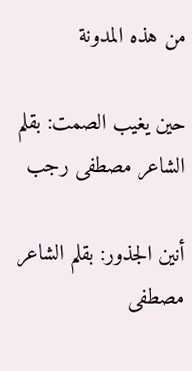من هذه المدونة

حين يغيب الصمت: بقلم الشاعر مصطفى رجب

أنين الجذور: بقلم الشاعر مصطفى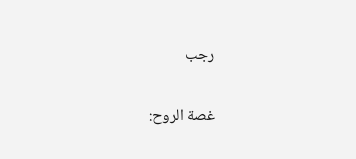رجب

غصة الروح: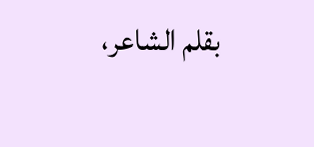بقلم الشاعر،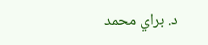د. براي محمد